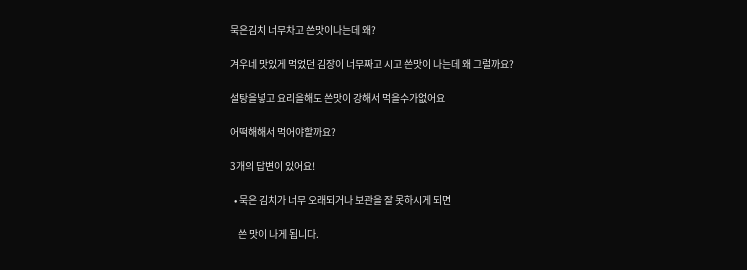묵은김치 너무차고 쓴맛이나는데 왜?

겨우네 맛있게 먹었던 김장이 너무짜고 시고 쓴맛이 나는데 왜 그럴까요?

설탕을넣고 요리을해도 쓴맛이 강해서 먹을수가없어요

어떡해해서 먹어야할까요?

3개의 답변이 있어요!

  • 묵은 김치가 너무 오래되거나 보관을 잘 못하시게 되면

    쓴 맛이 나게 됩니다.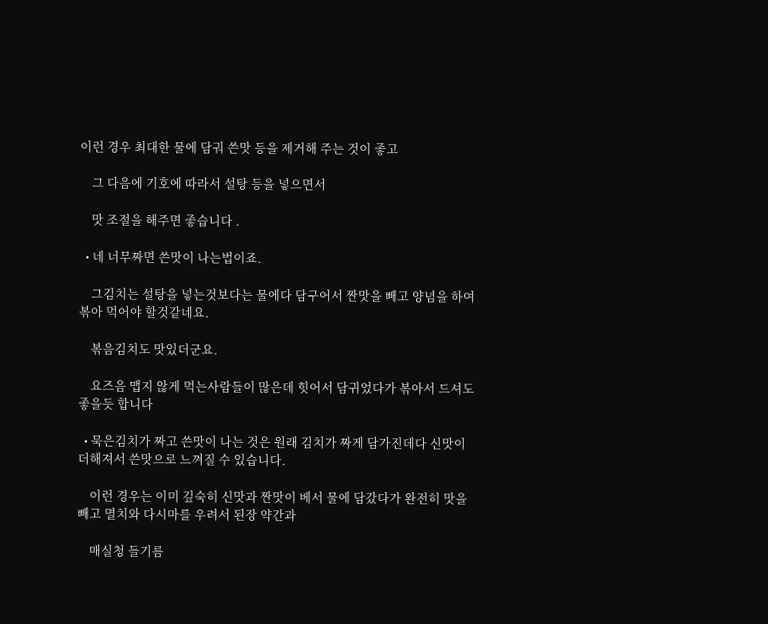이런 경우 최대한 물에 담궈 쓴맛 등을 제거해 주는 것이 좋고

    그 다음에 기호에 따라서 설탕 등을 넣으면서

    맛 조절을 해주면 좋습니다 .

  • 네 너무짜면 쓴맛이 나는법이죠.

    그김치는 설탕을 넣는것보다는 물에다 담구어서 짠맛을 빼고 양념을 하여 볶아 먹어야 할것같네요.

    볶음김치도 맛있더군요.

    요즈음 맵지 않게 먹는사람들이 많은데 힛어서 담귀었다가 볶아서 드셔도 좋을듯 합니다

  • 묵은김치가 짜고 쓴맛이 나는 것은 원래 김치가 짜게 담가진데다 신맛이 더해져서 쓴맛으로 느껴질 수 있습니다.

    이런 경우는 이미 깊숙히 신맛과 짠맛이 베서 물에 담갔다가 완전히 맛을 빼고 멸치와 다시마를 우려서 된장 약간과

    매실청 들기름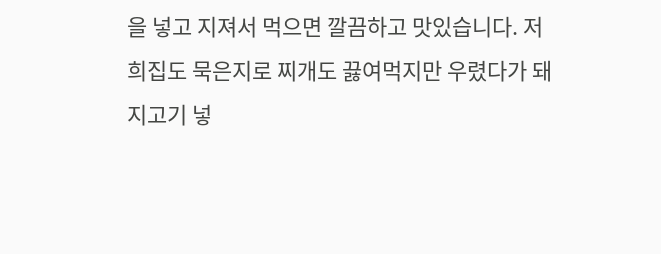을 넣고 지져서 먹으면 깔끔하고 맛있습니다. 저희집도 묵은지로 찌개도 끓여먹지만 우렸다가 돼지고기 넣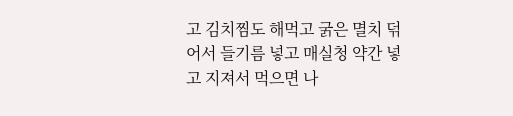고 김치찜도 해먹고 굵은 멸치 덖어서 들기름 넣고 매실청 약간 넣고 지져서 먹으면 나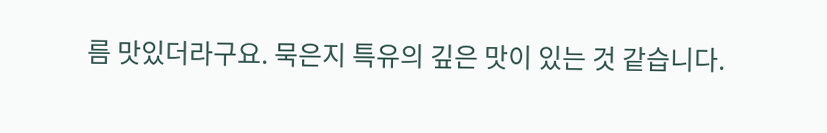름 맛있더라구요. 묵은지 특유의 깊은 맛이 있는 것 같습니다.